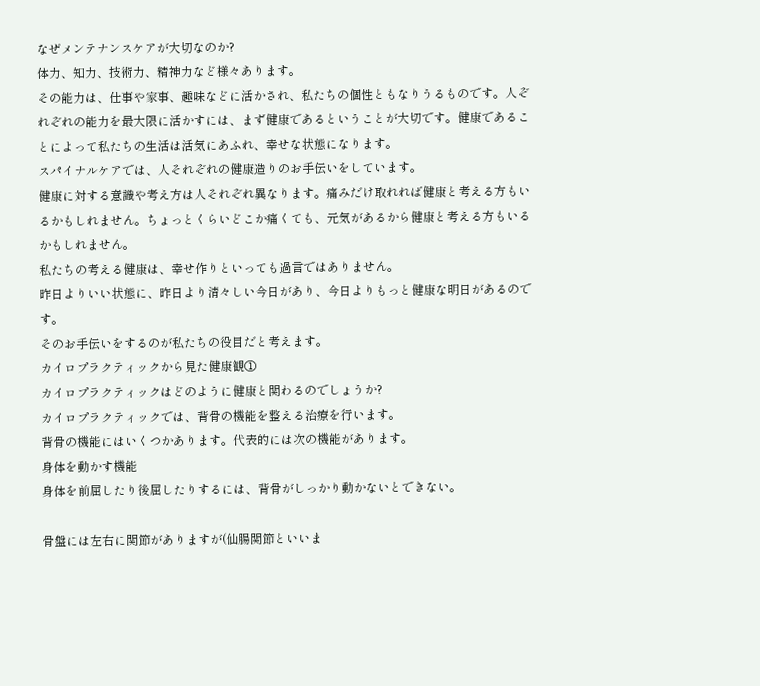なぜメンテナンスケアが大切なのか?
体力、知力、技術力、精神力など様々あります。
その能力は、仕事や家事、趣味などに活かされ、私たちの個性ともなりうるものです。人ぞれぞれの能力を最大限に活かすには、まず健康であるということが大切です。健康であることによって私たちの生活は活気にあふれ、幸せな状態になります。
スパイナルケアでは、人それぞれの健康造りのお手伝いをしています。
健康に対する意識や考え方は人それぞれ異なります。痛みだけ取れれば健康と考える方もいるかもしれません。ちょっとくらいどこか痛くても、元気があるから健康と考える方もいるかもしれません。
私たちの考える健康は、幸せ作りといっても過言ではありません。
昨日よりいい状態に、昨日より清々しい今日があり、今日よりもっと健康な明日があるのです。
そのお手伝いをするのが私たちの役目だと考えます。
カイロプラクティックから見た健康観①
カイロプラクティックはどのように健康と関わるのでしょうか?
カイロプラクティックでは、背骨の機能を整える治療を行います。
背骨の機能にはいくつかあります。代表的には次の機能があります。
身体を動かす機能
身体を前屈したり後屈したりするには、背骨がしっかり動かないとできない。

骨盤には左右に関節がありますが(仙腸関節といいま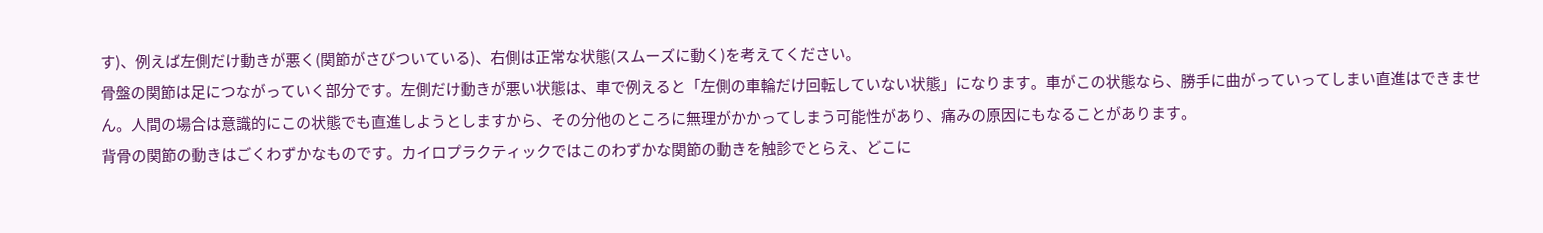す)、例えば左側だけ動きが悪く(関節がさびついている)、右側は正常な状態(スムーズに動く)を考えてください。
骨盤の関節は足につながっていく部分です。左側だけ動きが悪い状態は、車で例えると「左側の車輪だけ回転していない状態」になります。車がこの状態なら、勝手に曲がっていってしまい直進はできません。人間の場合は意識的にこの状態でも直進しようとしますから、その分他のところに無理がかかってしまう可能性があり、痛みの原因にもなることがあります。
背骨の関節の動きはごくわずかなものです。カイロプラクティックではこのわずかな関節の動きを触診でとらえ、どこに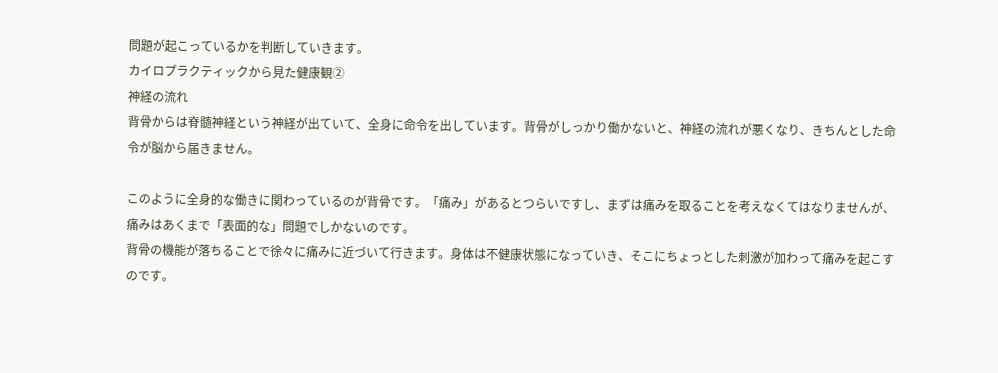問題が起こっているかを判断していきます。
カイロプラクティックから見た健康観②
神経の流れ
背骨からは脊髄神経という神経が出ていて、全身に命令を出しています。背骨がしっかり働かないと、神経の流れが悪くなり、きちんとした命令が脳から届きません。

このように全身的な働きに関わっているのが背骨です。「痛み」があるとつらいですし、まずは痛みを取ることを考えなくてはなりませんが、痛みはあくまで「表面的な」問題でしかないのです。
背骨の機能が落ちることで徐々に痛みに近づいて行きます。身体は不健康状態になっていき、そこにちょっとした刺激が加わって痛みを起こすのです。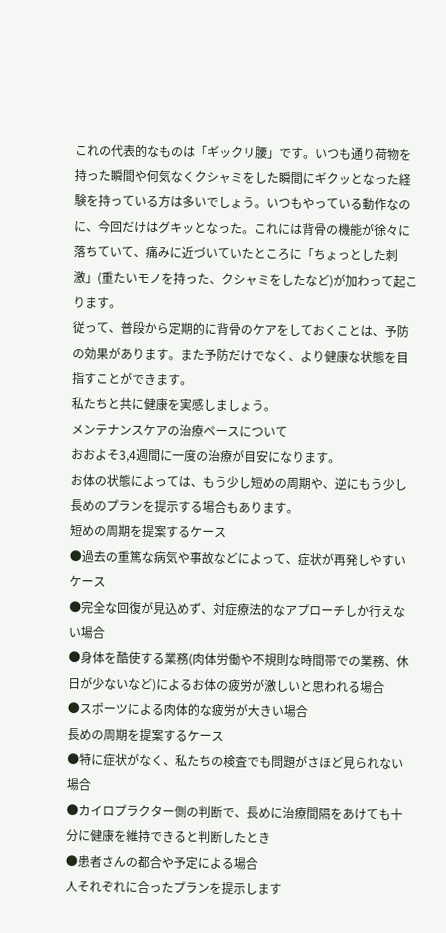これの代表的なものは「ギックリ腰」です。いつも通り荷物を持った瞬間や何気なくクシャミをした瞬間にギクッとなった経験を持っている方は多いでしょう。いつもやっている動作なのに、今回だけはグキッとなった。これには背骨の機能が徐々に落ちていて、痛みに近づいていたところに「ちょっとした刺激」(重たいモノを持った、クシャミをしたなど)が加わって起こります。
従って、普段から定期的に背骨のケアをしておくことは、予防の効果があります。また予防だけでなく、より健康な状態を目指すことができます。
私たちと共に健康を実感しましょう。
メンテナンスケアの治療ペースについて
おおよそ3,4週間に一度の治療が目安になります。
お体の状態によっては、もう少し短めの周期や、逆にもう少し長めのプランを提示する場合もあります。
短めの周期を提案するケース
●過去の重篤な病気や事故などによって、症状が再発しやすいケース
●完全な回復が見込めず、対症療法的なアプローチしか行えない場合
●身体を酷使する業務(肉体労働や不規則な時間帯での業務、休日が少ないなど)によるお体の疲労が激しいと思われる場合
●スポーツによる肉体的な疲労が大きい場合
長めの周期を提案するケース
●特に症状がなく、私たちの検査でも問題がさほど見られない場合
●カイロプラクター側の判断で、長めに治療間隔をあけても十分に健康を維持できると判断したとき
●患者さんの都合や予定による場合
人それぞれに合ったプランを提示します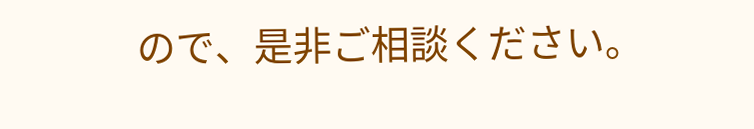ので、是非ご相談ください。